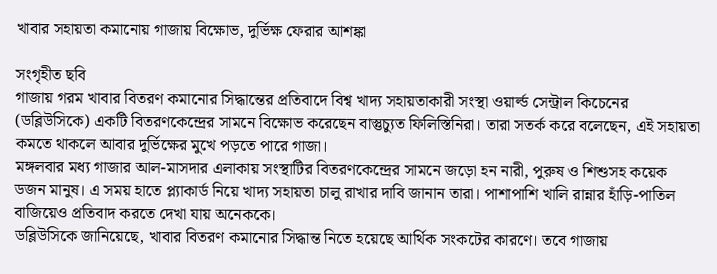খাবার সহায়তা কমানোয় গাজায় বিক্ষোভ, দুর্ভিক্ষ ফেরার আশঙ্কা

সংগৃহীত ছবি
গাজায় গরম খাবার বিতরণ কমানোর সিদ্ধান্তের প্রতিবাদে বিশ্ব খাদ্য সহায়তাকারী সংস্থা ওয়ার্ল্ড সেন্ট্রাল কিচেনের (ডব্লিউসিকে) একটি বিতরণকেন্দ্রের সামনে বিক্ষোভ করেছেন বাস্তুচ্যুত ফিলিস্তিনিরা। তারা সতর্ক করে বলেছেন, এই সহায়তা কমতে থাকলে আবার দুর্ভিক্ষের মুখে পড়তে পারে গাজা।
মঙ্গলবার মধ্য গাজার আল-মাসদার এলাকায় সংস্থাটির বিতরণকেন্দ্রের সামনে জড়ো হন নারী, পুরুষ ও শিশুসহ কয়েক ডজন মানুষ। এ সময় হাতে প্ল্যাকার্ড নিয়ে খাদ্য সহায়তা চালু রাখার দাবি জানান তারা। পাশাপাশি খালি রান্নার হাঁড়ি-পাতিল বাজিয়েও প্রতিবাদ করতে দেখা যায় অনেককে।
ডব্লিউসিকে জানিয়েছে, খাবার বিতরণ কমানোর সিদ্ধান্ত নিতে হয়েছে আর্থিক সংকটের কারণে। তবে গাজায়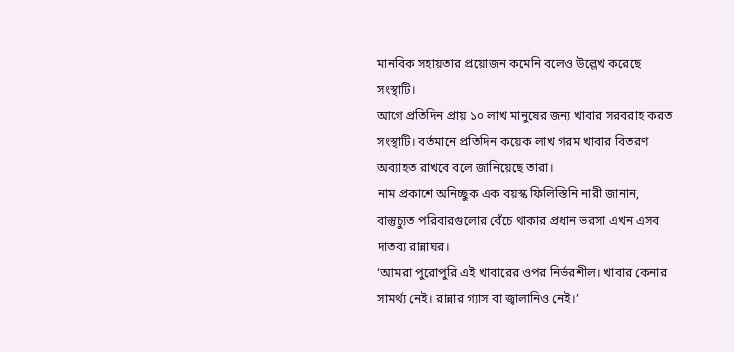মানবিক সহায়তার প্রয়োজন কমেনি বলেও উল্লেখ করেছে সংস্থাটি।
আগে প্রতিদিন প্রায় ১০ লাখ মানুষের জন্য খাবার সরবরাহ করত সংস্থাটি। বর্তমানে প্রতিদিন কয়েক লাখ গরম খাবার বিতরণ অব্যাহত রাখবে বলে জানিয়েছে তারা।
নাম প্রকাশে অনিচ্ছুক এক বয়স্ক ফিলিস্তিনি নারী জানান, বাস্তুচ্যুত পরিবারগুলোর বেঁচে থাকার প্রধান ভরসা এখন এসব দাতব্য রান্নাঘর।
‘আমরা পুরোপুরি এই খাবারের ওপর নির্ভরশীল। খাবার কেনার সামর্থ্য নেই। রান্নার গ্যাস বা জ্বালানিও নেই।’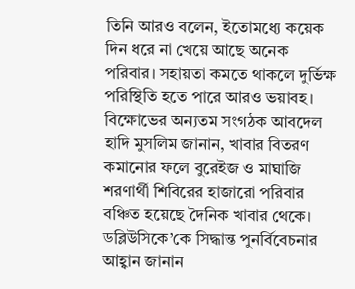তিনি আরও বলেন, ইতোমধ্যে কয়েক দিন ধরে না খেয়ে আছে অনেক পরিবার। সহায়তা কমতে থাকলে দুর্ভিক্ষ পরিস্থিতি হতে পারে আরও ভয়াবহ।
বিক্ষোভের অন্যতম সংগঠক আবদেল হাদি মুসলিম জানান, খাবার বিতরণ কমানোর ফলে বুরেইজ ও মাঘাজি শরণার্থী শিবিরের হাজারো পরিবার বঞ্চিত হয়েছে দৈনিক খাবার থেকে।
ডব্লিউসিকে’কে সিদ্ধান্ত পুনর্বিবেচনার আহ্বান জানান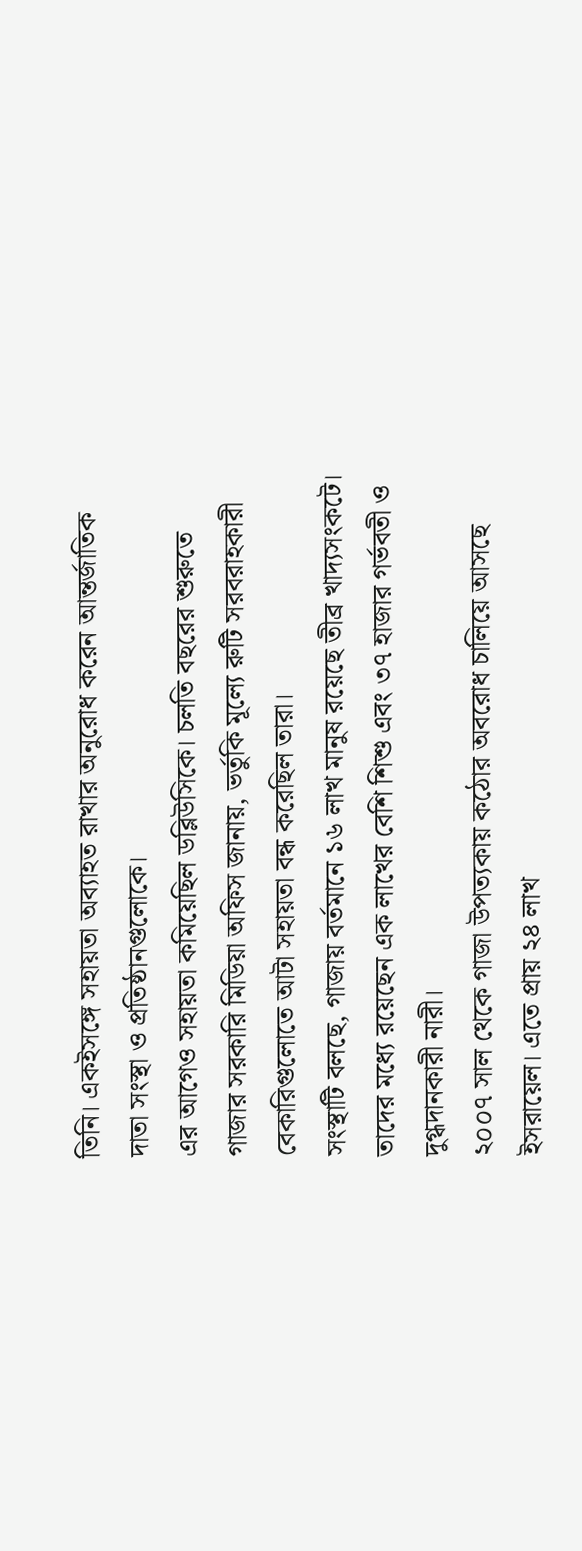তিনি। একইসঙ্গে সহায়তা অব্যাহত রাখার অনুরোধ করেন আন্তর্জাতিক দাতা সংস্থা ও প্রতিষ্ঠানগুলোকে।
এর আগেও সহায়তা কমিয়েছিল ডব্লিউসিকে। চলতি বছরের শুরুতে গাজার সরকারি মিডিয়া অফিস জানায়, ভর্তুকি মূল্যে রুটি সরবরাহকারী বেকারিগুলোতে আটা সহায়তা বন্ধ করেছিল তারা।
সংস্থাটি বলছে, গাজায় বর্তমানে ১৬ লাখ মানুষ রয়েছে তীব্র খাদ্যসংকটে। তাদের মধ্যে রয়েছেন এক লাখের বেশি শিশু এবং ৩৭ হাজার গর্ভবতী ও দুগ্ধদানকারী নারী।
২০০৭ সাল থেকে গাজা উপত্যকায় কঠোর অবরোধ চালিয়ে আসছে ইসরায়েল। এতে প্রায় ২৪ লাখ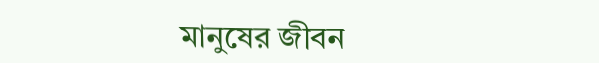মানুষের জীবন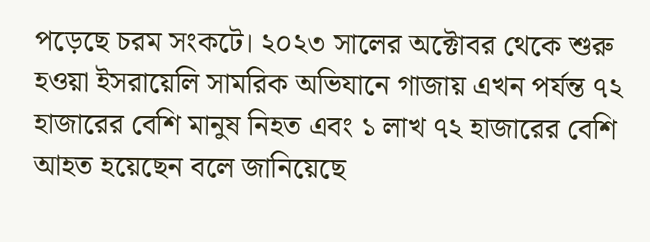পড়েছে চরম সংকটে। ২০২৩ সালের অক্টোবর থেকে শুরু হওয়া ইসরায়েলি সামরিক অভিযানে গাজায় এখন পর্যন্ত ৭২ হাজারের বেশি মানুষ নিহত এবং ১ লাখ ৭২ হাজারের বেশি আহত হয়েছেন বলে জানিয়েছে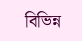বিভিন্ন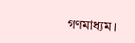গণমাধ্যম।